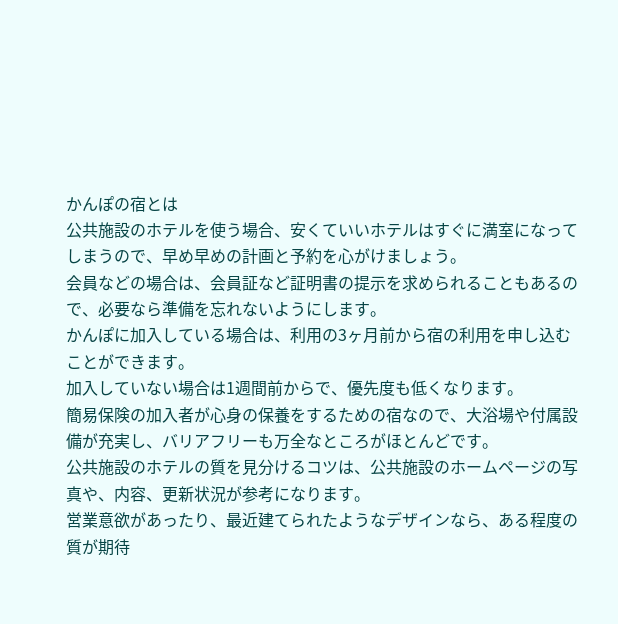かんぽの宿とは
公共施設のホテルを使う場合、安くていいホテルはすぐに満室になってしまうので、早め早めの計画と予約を心がけましょう。
会員などの場合は、会員証など証明書の提示を求められることもあるので、必要なら準備を忘れないようにします。
かんぽに加入している場合は、利用の3ヶ月前から宿の利用を申し込むことができます。
加入していない場合は1週間前からで、優先度も低くなります。
簡易保険の加入者が心身の保養をするための宿なので、大浴場や付属設備が充実し、バリアフリーも万全なところがほとんどです。
公共施設のホテルの質を見分けるコツは、公共施設のホームページの写真や、内容、更新状況が参考になります。
営業意欲があったり、最近建てられたようなデザインなら、ある程度の質が期待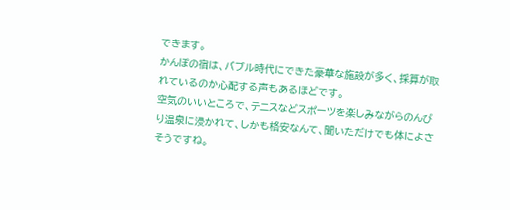できます。
かんぽの宿は、バブル時代にできた豪華な施設が多く、採算が取れているのか心配する声もあるほどです。
空気のいいところで、テニスなどスポーツを楽しみながらのんびり温泉に浸かれて、しかも格安なんて、聞いただけでも体によさそうですね。